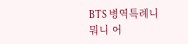BTS 병역특례니 뭐니 어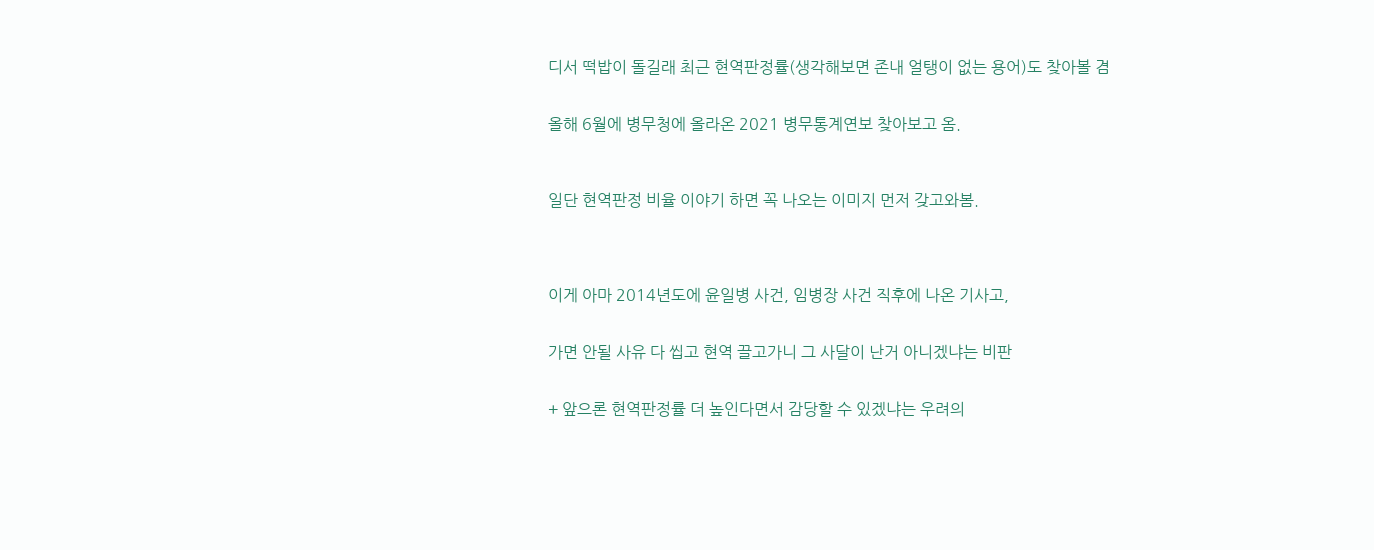디서 떡밥이 돌길래 최근 현역판정률(생각해보면 존내 얼탱이 없는 용어)도 찾아볼 겸


올해 6월에 병무청에 올라온 2021 병무통계연보 찾아보고 옴.



일단 현역판정 비율 이야기 하면 꼭 나오는 이미지 먼저 갖고와봄.




이게 아마 2014년도에 윤일병 사건, 임병장 사건 직후에 나온 기사고,


가면 안될 사유 다 씹고 현역 끌고가니 그 사달이 난거 아니겠냐는 비판


+ 앞으론 현역판정률 더 높인다면서 감당할 수 있겠냐는 우려의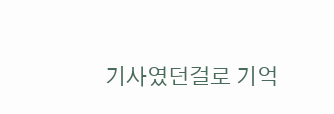기사였던걸로 기억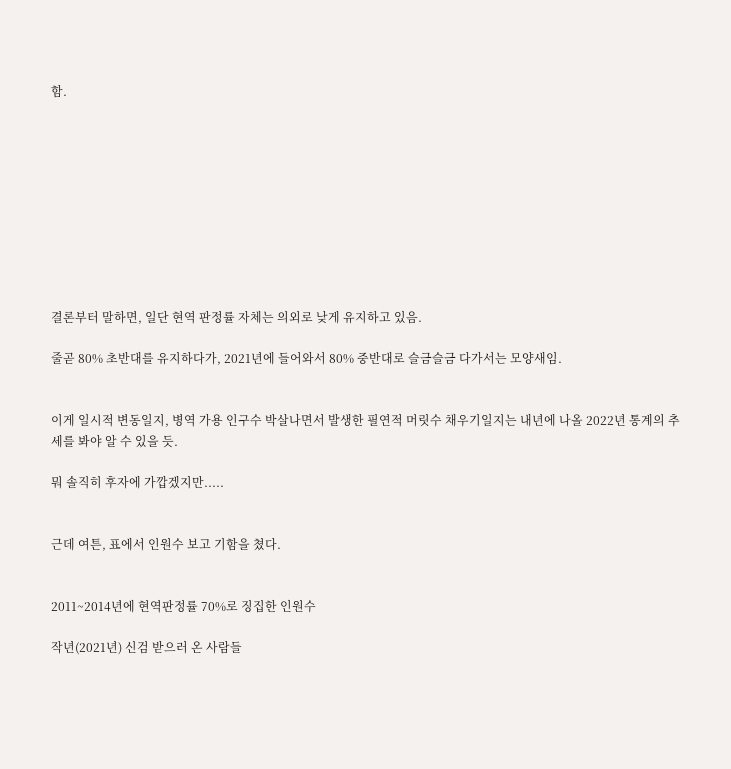함.










결론부터 말하면, 일단 현역 판정률 자체는 의외로 낮게 유지하고 있음.

줄곧 80% 초반대를 유지하다가, 2021년에 들어와서 80% 중반대로 슬금슬금 다가서는 모양새임.


이게 일시적 변동일지, 병역 가용 인구수 박살나면서 발생한 필연적 머릿수 채우기일지는 내년에 나올 2022년 통계의 추세를 봐야 알 수 있을 듯.

뭐 솔직히 후자에 가깝겠지만.....


근데 여튼, 표에서 인원수 보고 기함을 쳤다.


2011~2014년에 현역판정률 70%로 징집한 인원수

작년(2021년) 신검 받으러 온 사람들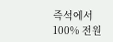즉석에서 100% 전원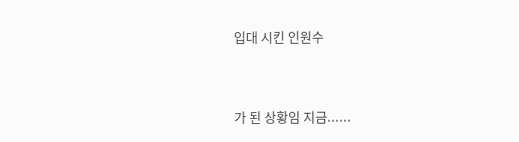입대 시킨 인원수


가 된 상황임 지금......